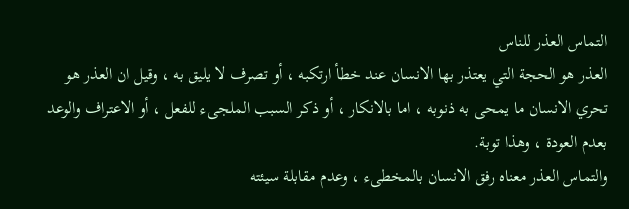التماس العذر للناس
العذر هو الحجة التي يعتذر بها الانسان عند خطأ ارتكبه ، أو تصرف لا يليق به ، وقيل ان العذر هو تحري الانسان ما يمحى به ذنوبه ، اما بالانكار ، أو ذكر السبب الملجىء للفعل ، أو الاعتراف والوعد بعدم العودة ، وهذا توبة.
والتماس العذر معناه رفق الانسان بالمخطىء ، وعدم مقابلة سيئته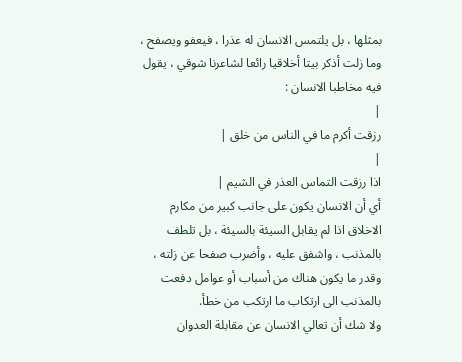بمثلها ، بل يلتمس الانسان له عذرا ، فيعفو ويصفح ، وما زلت أذكر بيتا أخلاقيا رائعا لشاعرنا شوقي ، يقول فيه مخاطبا الانسان :
|
رزقت أكرم ما في الناس من خلق |
|
اذا رزقت التماس العذر في الشيم |
أي أن الانسان يكون على جانب كبير من مكارم الاخلاق اذا لم يقابل السيئة بالسيئة ، بل تلطف بالمذنب ، واشفق عليه ، وأضرب صفحا عن زلته ، وقدر ما يكون هناك من أسباب أو عوامل دفعت بالمذنب الى ارتكاب ما ارتكب من خطأ.
ولا شك أن تعالي الانسان عن مقابلة العدوان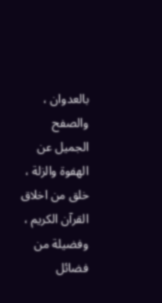بالعدوان ، والصفح الجميل عن الهفوة والزلة ، خلق من اخلاق القرآن الكريم ، وفضيلة من فضائل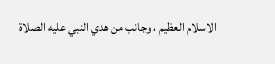الاسلام العظيم ، وجانب من هدي النبي عليه الصلاة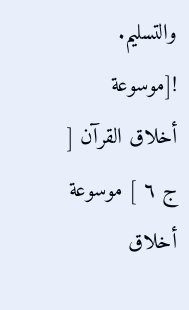والتسليم.
![موسوعة أخلاق القرآن [ ج ٦ ] موسوعة أخلاق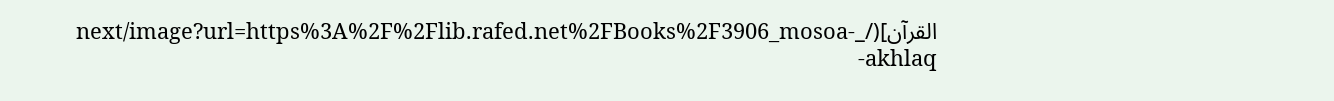القرآن](/_next/image?url=https%3A%2F%2Flib.rafed.net%2FBooks%2F3906_mosoa-akhlaq-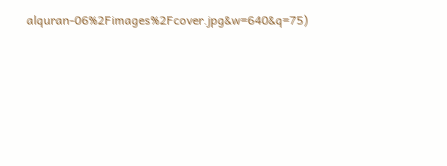alquran-06%2Fimages%2Fcover.jpg&w=640&q=75)